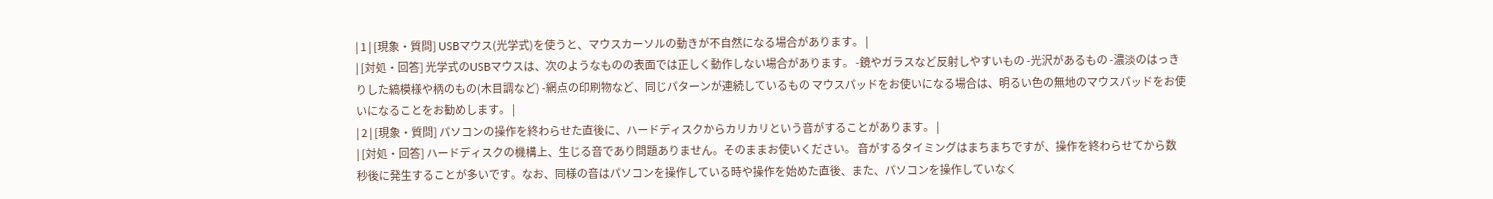| 1 | [現象・質問] USBマウス(光学式)を使うと、マウスカーソルの動きが不自然になる場合があります。 |
| [対処・回答] 光学式のUSBマウスは、次のようなものの表面では正しく動作しない場合があります。 -鏡やガラスなど反射しやすいもの -光沢があるもの -濃淡のはっきりした縞模様や柄のもの(木目調など) -網点の印刷物など、同じパターンが連続しているもの マウスパッドをお使いになる場合は、明るい色の無地のマウスパッドをお使いになることをお勧めします。 |
| 2 | [現象・質問] パソコンの操作を終わらせた直後に、ハードディスクからカリカリという音がすることがあります。 |
| [対処・回答] ハードディスクの機構上、生じる音であり問題ありません。そのままお使いください。 音がするタイミングはまちまちですが、操作を終わらせてから数秒後に発生することが多いです。なお、同様の音はパソコンを操作している時や操作を始めた直後、また、パソコンを操作していなく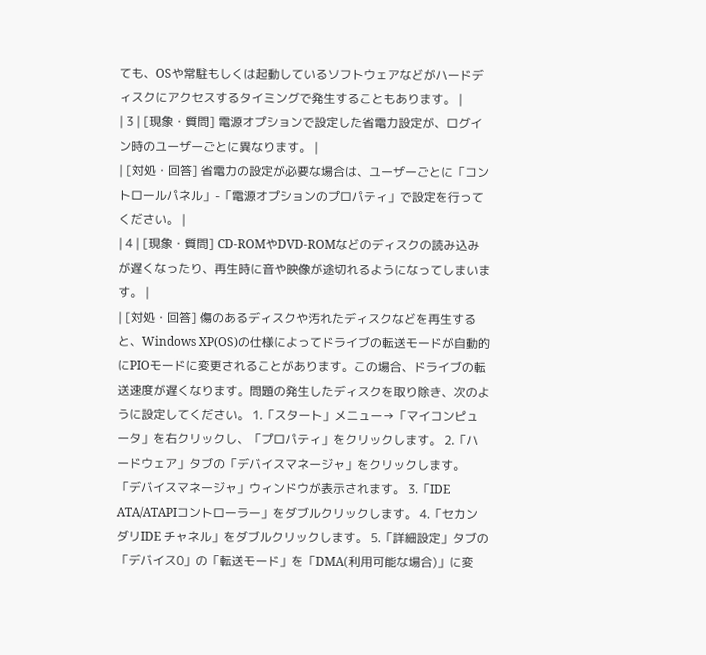ても、OSや常駐もしくは起動しているソフトウェアなどがハードディスクにアクセスするタイミングで発生することもあります。 |
| 3 | [現象・質問] 電源オプションで設定した省電力設定が、ログイン時のユーザーごとに異なります。 |
| [対処・回答] 省電力の設定が必要な場合は、ユーザーごとに「コントロールパネル」-「電源オプションのプロパティ」で設定を行ってください。 |
| 4 | [現象・質問] CD-ROMやDVD-ROMなどのディスクの読み込みが遅くなったり、再生時に音や映像が途切れるようになってしまいます。 |
| [対処・回答] 傷のあるディスクや汚れたディスクなどを再生すると、Windows XP(OS)の仕様によってドライブの転送モードが自動的にPIOモードに変更されることがあります。この場合、ドライブの転送速度が遅くなります。問題の発生したディスクを取り除き、次のように設定してください。 1.「スタート」メニュー→「マイコンピュータ」を右クリックし、「プロパティ」をクリックします。 2.「ハードウェア」タブの「デバイスマネージャ」をクリックします。 「デバイスマネージャ」ウィンドウが表示されます。 3.「IDE ATA/ATAPIコントローラー」をダブルクリックします。 4.「セカンダリIDE チャネル」をダブルクリックします。 5.「詳細設定」タブの「デバイス0」の「転送モード」を「DMA(利用可能な場合)」に変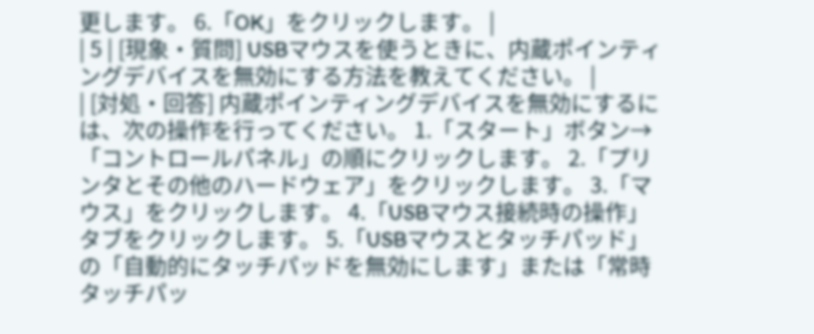更します。 6.「OK」をクリックします。 |
| 5 | [現象・質問] USBマウスを使うときに、内蔵ポインティングデバイスを無効にする方法を教えてください。 |
| [対処・回答] 内蔵ポインティングデバイスを無効にするには、次の操作を行ってください。 1.「スタート」ボタン→「コントロールパネル」の順にクリックします。 2.「プリンタとその他のハードウェア」をクリックします。 3.「マウス」をクリックします。 4.「USBマウス接続時の操作」タブをクリックします。 5.「USBマウスとタッチパッド」の「自動的にタッチパッドを無効にします」または「常時タッチパッ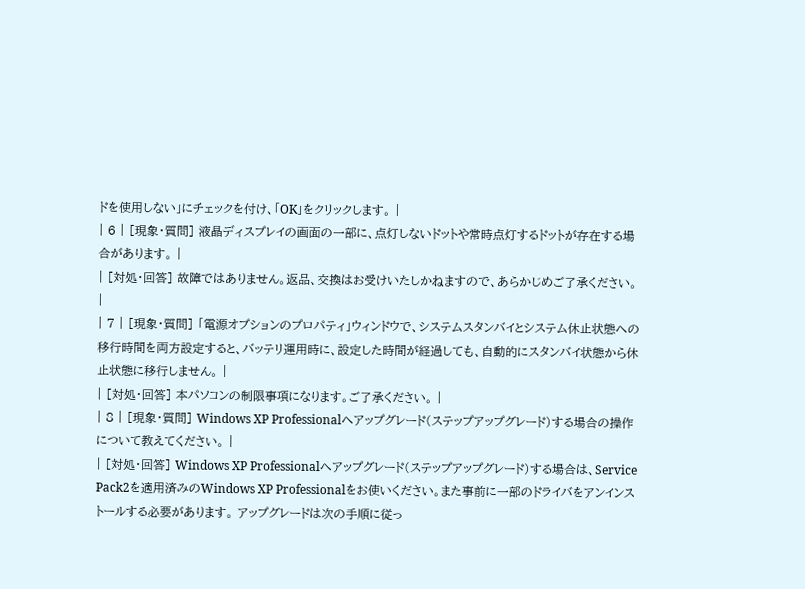ドを使用しない」にチェックを付け、「OK」をクリックします。 |
| 6 | [現象・質問] 液晶ディスプレイの画面の一部に、点灯しないドットや常時点灯するドットが存在する場合があります。 |
| [対処・回答] 故障ではありません。返品、交換はお受けいたしかねますので、あらかじめご了承ください。 |
| 7 | [現象・質問] 「電源オプションのプロパティ」ウィンドウで、システムスタンバイとシステム休止状態への移行時間を両方設定すると、バッテリ運用時に、設定した時間が経過しても、自動的にスタンバイ状態から休止状態に移行しません。 |
| [対処・回答] 本パソコンの制限事項になります。ご了承ください。 |
| 8 | [現象・質問] Windows XP Professionalへアップグレード(ステップアップグレード)する場合の操作について教えてください。 |
| [対処・回答] Windows XP Professionalへアップグレード(ステップアップグレード)する場合は、Service Pack2を適用済みのWindows XP Professionalをお使いください。また事前に一部のドライバをアンインストールする必要があります。 アップグレードは次の手順に従っ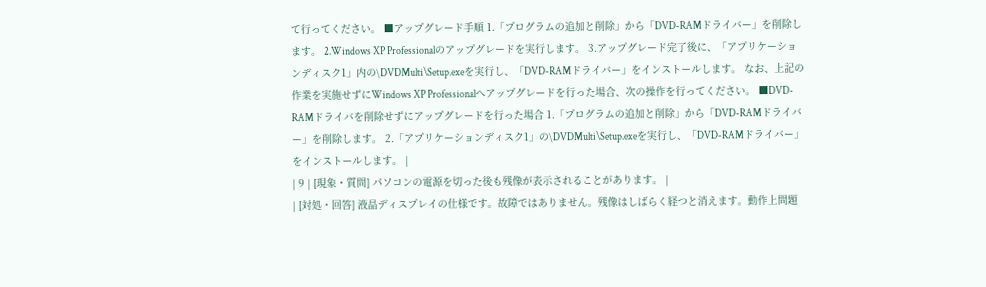て行ってください。 ■アップグレード手順 1.「プログラムの追加と削除」から「DVD-RAMドライバー」を削除します。 2.Windows XP Professionalのアップグレードを実行します。 3.アップグレード完了後に、「アプリケーションディスク1」内の\DVDMulti\Setup.exeを実行し、「DVD-RAMドライバー」をインストールします。 なお、上記の作業を実施せずにWindows XP Professionalへアップグレードを行った場合、次の操作を行ってください。 ■DVD-RAMドライバを削除せずにアップグレードを行った場合 1.「プログラムの追加と削除」から「DVD-RAMドライバー」を削除します。 2.「アプリケーションディスク1」の\DVDMulti\Setup.exeを実行し、「DVD-RAMドライバー」をインストールします。 |
| 9 | [現象・質問] パソコンの電源を切った後も残像が表示されることがあります。 |
| [対処・回答] 液晶ディスプレイの仕様です。故障ではありません。残像はしばらく経つと消えます。動作上問題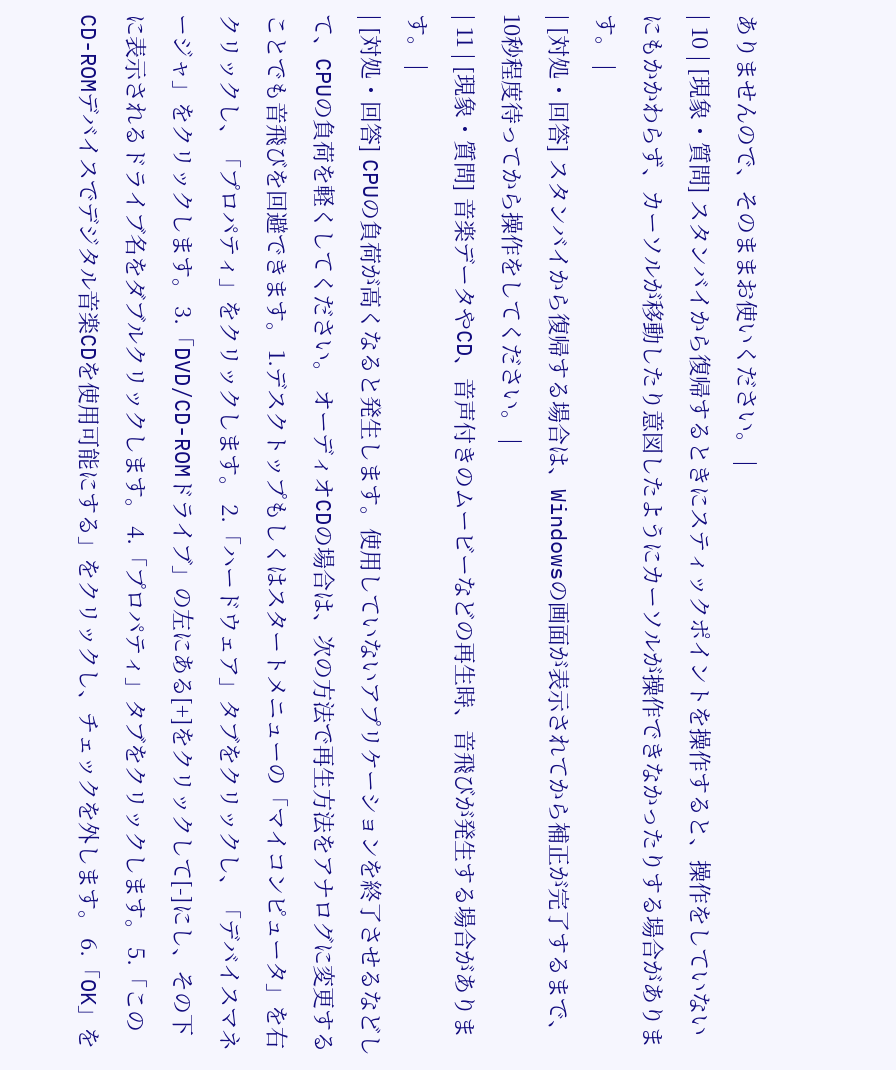ありませんので、そのままお使いください。 |
| 10 | [現象・質問] スタンバイから復帰するときにスティックポイントを操作すると、操作をしていないにもかかわらず、カーソルが移動したり意図したようにカーソルが操作できなかったりする場合があります。 |
| [対処・回答] スタンバイから復帰する場合は、Windowsの画面が表示されてから補正が完了するまで、10秒程度待ってから操作をしてください。 |
| 11 | [現象・質問] 音楽データやCD、音声付きのムービーなどの再生時、音飛びが発生する場合があります。 |
| [対処・回答] CPUの負荷が高くなると発生します。使用していないアプリケーションを終了させるなどして、CPUの負荷を軽くしてください。 オーディオCDの場合は、次の方法で再生方法をアナログに変更することでも音飛びを回避できます。 1.デスクトップもしくはスタートメニューの「マイコンピュータ」を右クリックし、「プロパティ」をクリックします。 2.「ハードウェア」タブをクリックし、「デバイスマネージャ」をクリックします。 3.「DVD/CD-ROMドライブ」の左にある[+]をクリックして[-]にし、その下に表示されるドライブ名をダブルクリックします。 4.「プロパティ」タブをクリックします。 5.「このCD-ROMデバイスでデジタル音楽CDを使用可能にする」をクリックし、チェックを外します。 6.「OK」を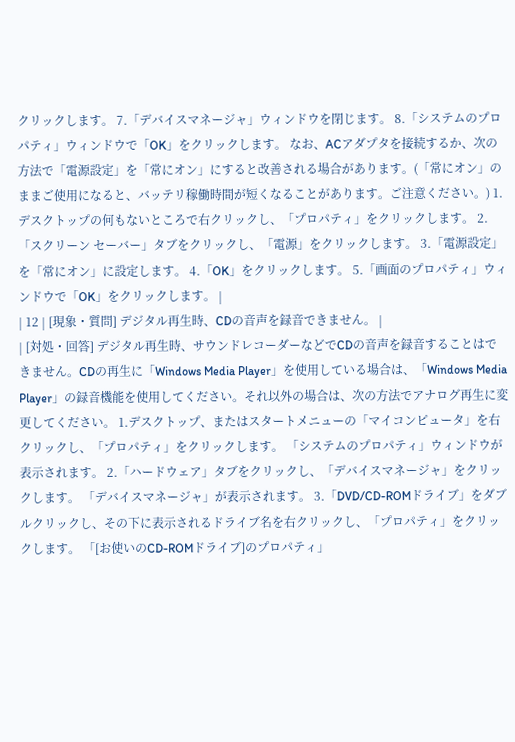クリックします。 7.「デバイスマネージャ」ウィンドウを閉じます。 8.「システムのプロパティ」ウィンドウで「OK」をクリックします。 なお、ACアダプタを接続するか、次の方法で「電源設定」を「常にオン」にすると改善される場合があります。(「常にオン」のままご使用になると、バッテリ稼働時間が短くなることがあります。ご注意ください。) 1.デスクトップの何もないところで右クリックし、「プロパティ」をクリックします。 2.「スクリーン セーバー」タブをクリックし、「電源」をクリックします。 3.「電源設定」を「常にオン」に設定します。 4.「OK」をクリックします。 5.「画面のプロパティ」ウィンドウで「OK」をクリックします。 |
| 12 | [現象・質問] デジタル再生時、CDの音声を録音できません。 |
| [対処・回答] デジタル再生時、サウンドレコーダーなどでCDの音声を録音することはできません。CDの再生に「Windows Media Player」を使用している場合は、「Windows Media Player」の録音機能を使用してください。それ以外の場合は、次の方法でアナログ再生に変更してください。 1.デスクトップ、またはスタートメニューの「マイコンピュータ」を右クリックし、「プロパティ」をクリックします。 「システムのプロパティ」ウィンドウが表示されます。 2.「ハードウェア」タブをクリックし、「デバイスマネージャ」をクリックします。 「デバイスマネージャ」が表示されます。 3.「DVD/CD-ROMドライブ」をダブルクリックし、その下に表示されるドライブ名を右クリックし、「プロパティ」をクリックします。 「[お使いのCD-ROMドライブ]のプロパティ」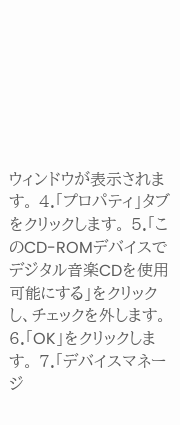ウィンドウが表示されます。 4.「プロパティ」タブをクリックします。 5.「このCD-ROMデバイスでデジタル音楽CDを使用可能にする」をクリックし、チェックを外します。 6.「OK」をクリックします。 7.「デバイスマネージ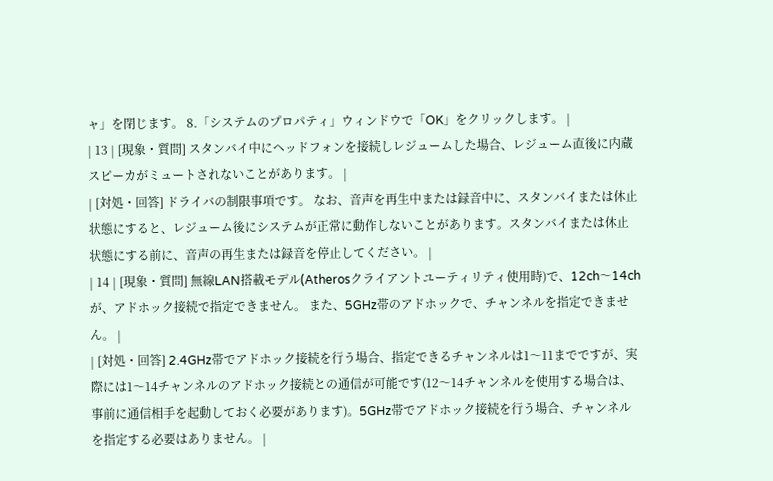ャ」を閉じます。 8.「システムのプロパティ」ウィンドウで「OK」をクリックします。 |
| 13 | [現象・質問] スタンバイ中にヘッドフォンを接続しレジュームした場合、レジューム直後に内蔵スピーカがミュートされないことがあります。 |
| [対処・回答] ドライバの制限事項です。 なお、音声を再生中または録音中に、スタンバイまたは休止状態にすると、レジューム後にシステムが正常に動作しないことがあります。スタンバイまたは休止状態にする前に、音声の再生または録音を停止してください。 |
| 14 | [現象・質問] 無線LAN搭載モデル(Atherosクライアントユーティリティ使用時)で、12ch〜14chが、アドホック接続で指定できません。 また、5GHz帯のアドホックで、チャンネルを指定できません。 |
| [対処・回答] 2.4GHz帯でアドホック接続を行う場合、指定できるチャンネルは1〜11までですが、実際には1〜14チャンネルのアドホック接続との通信が可能です(12〜14チャンネルを使用する場合は、事前に通信相手を起動しておく必要があります)。5GHz帯でアドホック接続を行う場合、チャンネルを指定する必要はありません。 |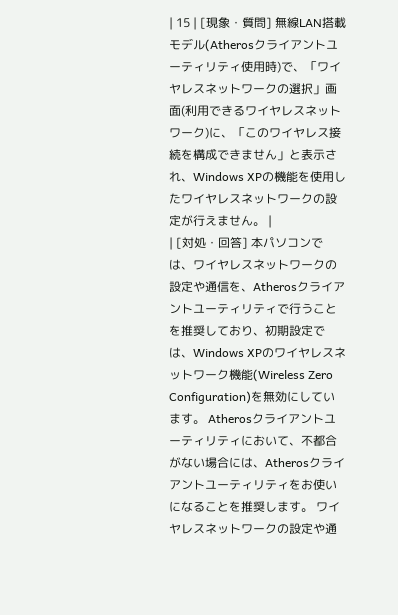| 15 | [現象・質問] 無線LAN搭載モデル(Atherosクライアントユーティリティ使用時)で、「ワイヤレスネットワークの選択」画面(利用できるワイヤレスネットワーク)に、「このワイヤレス接続を構成できません」と表示され、Windows XPの機能を使用したワイヤレスネットワークの設定が行えません。 |
| [対処・回答] 本パソコンでは、ワイヤレスネットワークの設定や通信を、Atherosクライアントユーティリティで行うことを推奨しており、初期設定では、Windows XPのワイヤレスネットワーク機能(Wireless Zero Configuration)を無効にしています。 Atherosクライアントユーティリティにおいて、不都合がない場合には、Atherosクライアントユーティリティをお使いになることを推奨します。 ワイヤレスネットワークの設定や通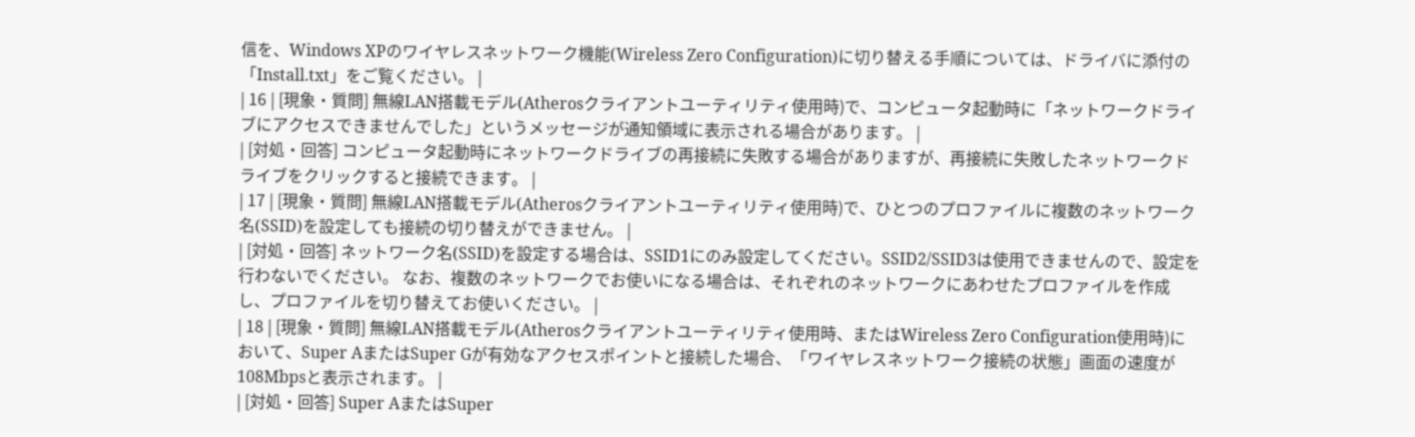信を、Windows XPのワイヤレスネットワーク機能(Wireless Zero Configuration)に切り替える手順については、ドライバに添付の「Install.txt」をご覧ください。 |
| 16 | [現象・質問] 無線LAN搭載モデル(Atherosクライアントユーティリティ使用時)で、コンピュータ起動時に「ネットワークドライブにアクセスできませんでした」というメッセージが通知領域に表示される場合があります。 |
| [対処・回答] コンピュータ起動時にネットワークドライブの再接続に失敗する場合がありますが、再接続に失敗したネットワークドライブをクリックすると接続できます。 |
| 17 | [現象・質問] 無線LAN搭載モデル(Atherosクライアントユーティリティ使用時)で、ひとつのプロファイルに複数のネットワーク名(SSID)を設定しても接続の切り替えができません。 |
| [対処・回答] ネットワーク名(SSID)を設定する場合は、SSID1にのみ設定してください。SSID2/SSID3は使用できませんので、設定を行わないでください。 なお、複数のネットワークでお使いになる場合は、それぞれのネットワークにあわせたプロファイルを作成し、プロファイルを切り替えてお使いください。 |
| 18 | [現象・質問] 無線LAN搭載モデル(Atherosクライアントユーティリティ使用時、またはWireless Zero Configuration使用時)において、Super AまたはSuper Gが有効なアクセスポイントと接続した場合、「ワイヤレスネットワーク接続の状態」画面の速度が108Mbpsと表示されます。 |
| [対処・回答] Super AまたはSuper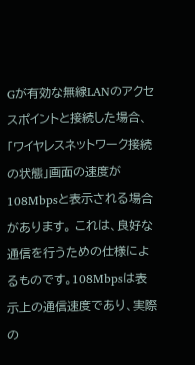Gが有効な無線LANのアクセスポイントと接続した場合、「ワイヤレスネットワーク接続の状態」画面の速度が 108Mbpsと表示される場合があります。 これは、良好な通信を行うための仕様によるものです。108Mbpsは表示上の通信速度であり、実際の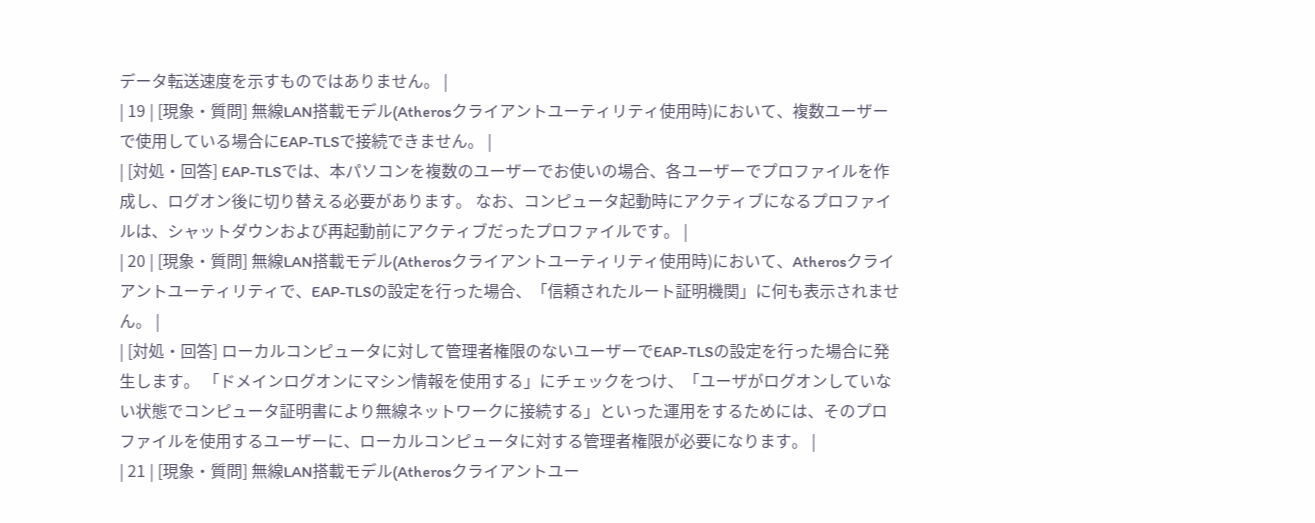データ転送速度を示すものではありません。 |
| 19 | [現象・質問] 無線LAN搭載モデル(Atherosクライアントユーティリティ使用時)において、複数ユーザーで使用している場合にEAP-TLSで接続できません。 |
| [対処・回答] EAP-TLSでは、本パソコンを複数のユーザーでお使いの場合、各ユーザーでプロファイルを作成し、ログオン後に切り替える必要があります。 なお、コンピュータ起動時にアクティブになるプロファイルは、シャットダウンおよび再起動前にアクティブだったプロファイルです。 |
| 20 | [現象・質問] 無線LAN搭載モデル(Atherosクライアントユーティリティ使用時)において、Atherosクライアントユーティリティで、EAP-TLSの設定を行った場合、「信頼されたルート証明機関」に何も表示されません。 |
| [対処・回答] ローカルコンピュータに対して管理者権限のないユーザーでEAP-TLSの設定を行った場合に発生します。 「ドメインログオンにマシン情報を使用する」にチェックをつけ、「ユーザがログオンしていない状態でコンピュータ証明書により無線ネットワークに接続する」といった運用をするためには、そのプロファイルを使用するユーザーに、ローカルコンピュータに対する管理者権限が必要になります。 |
| 21 | [現象・質問] 無線LAN搭載モデル(Atherosクライアントユー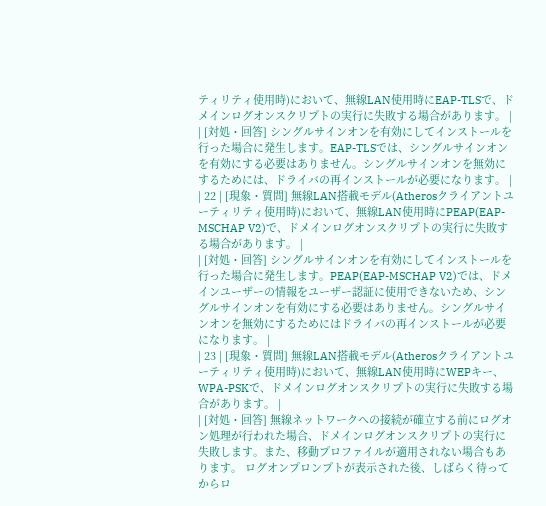ティリティ使用時)において、無線LAN使用時にEAP-TLSで、ドメインログオンスクリプトの実行に失敗する場合があります。 |
| [対処・回答] シングルサインオンを有効にしてインストールを行った場合に発生します。EAP-TLSでは、シングルサインオンを有効にする必要はありません。シングルサインオンを無効にするためには、ドライバの再インストールが必要になります。 |
| 22 | [現象・質問] 無線LAN搭載モデル(Atherosクライアントユーティリティ使用時)において、無線LAN使用時にPEAP(EAP-MSCHAP V2)で、ドメインログオンスクリプトの実行に失敗する場合があります。 |
| [対処・回答] シングルサインオンを有効にしてインストールを行った場合に発生します。PEAP(EAP-MSCHAP V2)では、ドメインユーザーの情報をユーザー認証に使用できないため、シングルサインオンを有効にする必要はありません。シングルサインオンを無効にするためにはドライバの再インストールが必要になります。 |
| 23 | [現象・質問] 無線LAN搭載モデル(Atherosクライアントユーティリティ使用時)において、無線LAN使用時にWEPキー、WPA-PSKで、ドメインログオンスクリプトの実行に失敗する場合があります。 |
| [対処・回答] 無線ネットワークへの接続が確立する前にログオン処理が行われた場合、ドメインログオンスクリプトの実行に失敗します。また、移動プロファイルが適用されない場合もあります。 ログオンプロンプトが表示された後、しばらく待ってからロ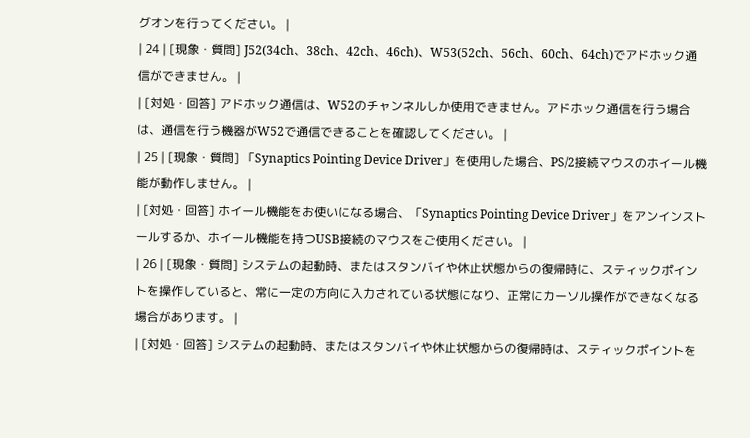グオンを行ってください。 |
| 24 | [現象・質問] J52(34ch、38ch、42ch、46ch)、W53(52ch、56ch、60ch、64ch)でアドホック通信ができません。 |
| [対処・回答] アドホック通信は、W52のチャンネルしか使用できません。アドホック通信を行う場合は、通信を行う機器がW52で通信できることを確認してください。 |
| 25 | [現象・質問] 「Synaptics Pointing Device Driver」を使用した場合、PS/2接続マウスのホイール機能が動作しません。 |
| [対処・回答] ホイール機能をお使いになる場合、「Synaptics Pointing Device Driver」をアンインストールするか、ホイール機能を持つUSB接続のマウスをご使用ください。 |
| 26 | [現象・質問] システムの起動時、またはスタンバイや休止状態からの復帰時に、スティックポイントを操作していると、常に一定の方向に入力されている状態になり、正常にカーソル操作ができなくなる場合があります。 |
| [対処・回答] システムの起動時、またはスタンバイや休止状態からの復帰時は、スティックポイントを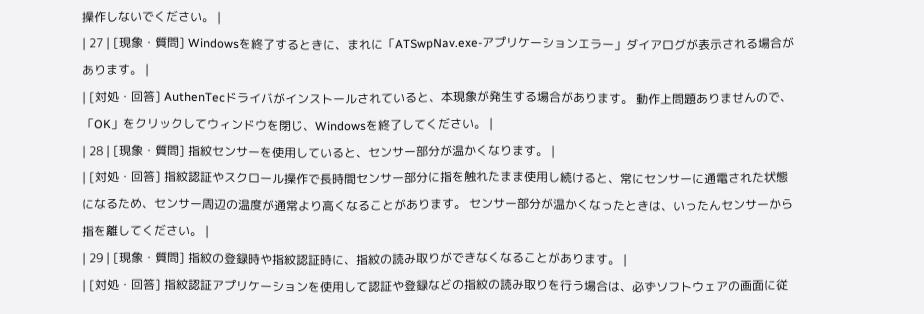操作しないでください。 |
| 27 | [現象・質問] Windowsを終了するときに、まれに「ATSwpNav.exe-アプリケーションエラー」ダイアログが表示される場合があります。 |
| [対処・回答] AuthenTecドライバがインストールされていると、本現象が発生する場合があります。 動作上問題ありませんので、「OK」をクリックしてウィンドウを閉じ、Windowsを終了してください。 |
| 28 | [現象・質問] 指紋センサーを使用していると、センサー部分が温かくなります。 |
| [対処・回答] 指紋認証やスクロール操作で長時間センサー部分に指を触れたまま使用し続けると、常にセンサーに通電された状態になるため、センサー周辺の温度が通常より高くなることがあります。 センサー部分が温かくなったときは、いったんセンサーから指を離してください。 |
| 29 | [現象・質問] 指紋の登録時や指紋認証時に、指紋の読み取りができなくなることがあります。 |
| [対処・回答] 指紋認証アプリケーションを使用して認証や登録などの指紋の読み取りを行う場合は、必ずソフトウェアの画面に従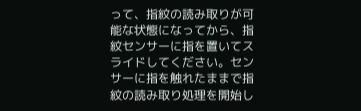って、指紋の読み取りが可能な状態になってから、指紋センサーに指を置いてスライドしてください。センサーに指を触れたままで指紋の読み取り処理を開始し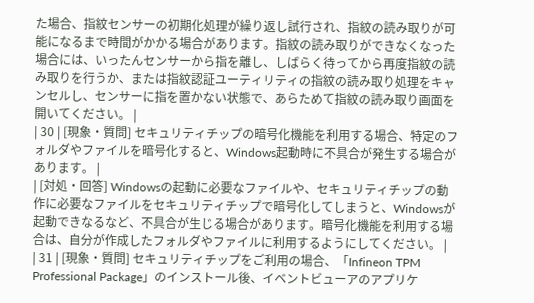た場合、指紋センサーの初期化処理が繰り返し試行され、指紋の読み取りが可能になるまで時間がかかる場合があります。指紋の読み取りができなくなった場合には、いったんセンサーから指を離し、しばらく待ってから再度指紋の読み取りを行うか、または指紋認証ユーティリティの指紋の読み取り処理をキャンセルし、センサーに指を置かない状態で、あらためて指紋の読み取り画面を開いてください。 |
| 30 | [現象・質問] セキュリティチップの暗号化機能を利用する場合、特定のフォルダやファイルを暗号化すると、Windows起動時に不具合が発生する場合があります。 |
| [対処・回答] Windowsの起動に必要なファイルや、セキュリティチップの動作に必要なファイルをセキュリティチップで暗号化してしまうと、Windowsが起動できなるなど、不具合が生じる場合があります。暗号化機能を利用する場合は、自分が作成したフォルダやファイルに利用するようにしてください。 |
| 31 | [現象・質問] セキュリティチップをご利用の場合、「Infineon TPM Professional Package」のインストール後、イベントビューアのアプリケ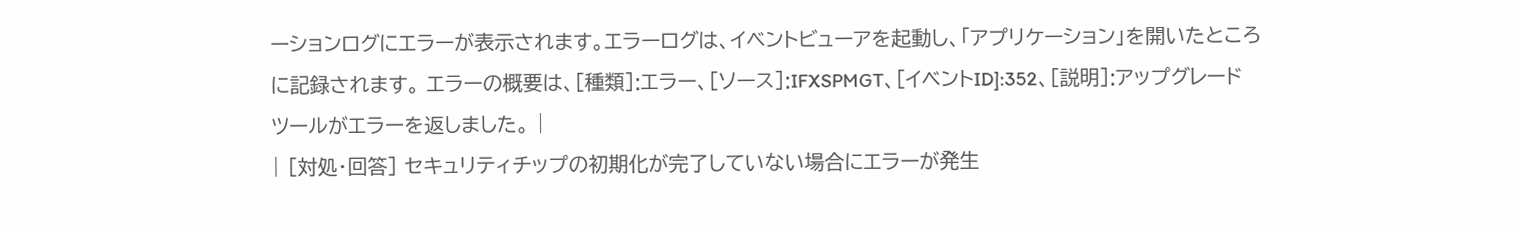ーションログにエラーが表示されます。エラーログは、イベントビューアを起動し、「アプリケーション」を開いたところに記録されます。 エラーの概要は、[種類]:エラー、[ソース]:IFXSPMGT、[イベントID]:352、[説明]:アップグレード ツールがエラーを返しました。 |
| [対処・回答] セキュリティチップの初期化が完了していない場合にエラーが発生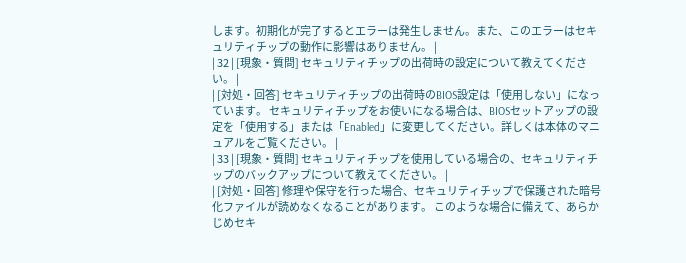します。初期化が完了するとエラーは発生しません。また、このエラーはセキュリティチップの動作に影響はありません。 |
| 32 | [現象・質問] セキュリティチップの出荷時の設定について教えてください。 |
| [対処・回答] セキュリティチップの出荷時のBIOS設定は「使用しない」になっています。 セキュリティチップをお使いになる場合は、BIOSセットアップの設定を「使用する」または「Enabled」に変更してください。詳しくは本体のマニュアルをご覧ください。 |
| 33 | [現象・質問] セキュリティチップを使用している場合の、セキュリティチップのバックアップについて教えてください。 |
| [対処・回答] 修理や保守を行った場合、セキュリティチップで保護された暗号化ファイルが読めなくなることがあります。 このような場合に備えて、あらかじめセキ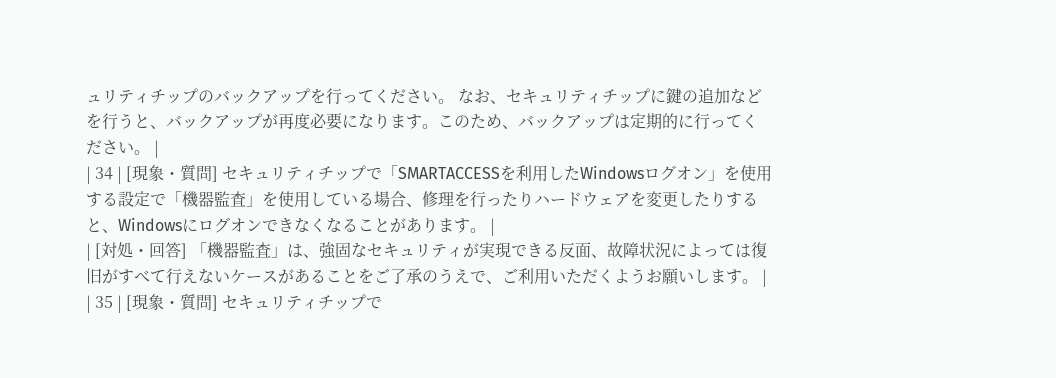ュリティチップのバックアップを行ってください。 なお、セキュリティチップに鍵の追加などを行うと、バックアップが再度必要になります。このため、バックアップは定期的に行ってください。 |
| 34 | [現象・質問] セキュリティチップで「SMARTACCESSを利用したWindowsログオン」を使用する設定で「機器監査」を使用している場合、修理を行ったりハードウェアを変更したりすると、Windowsにログオンできなくなることがあります。 |
| [対処・回答] 「機器監査」は、強固なセキュリティが実現できる反面、故障状況によっては復旧がすべて行えないケースがあることをご了承のうえで、ご利用いただくようお願いします。 |
| 35 | [現象・質問] セキュリティチップで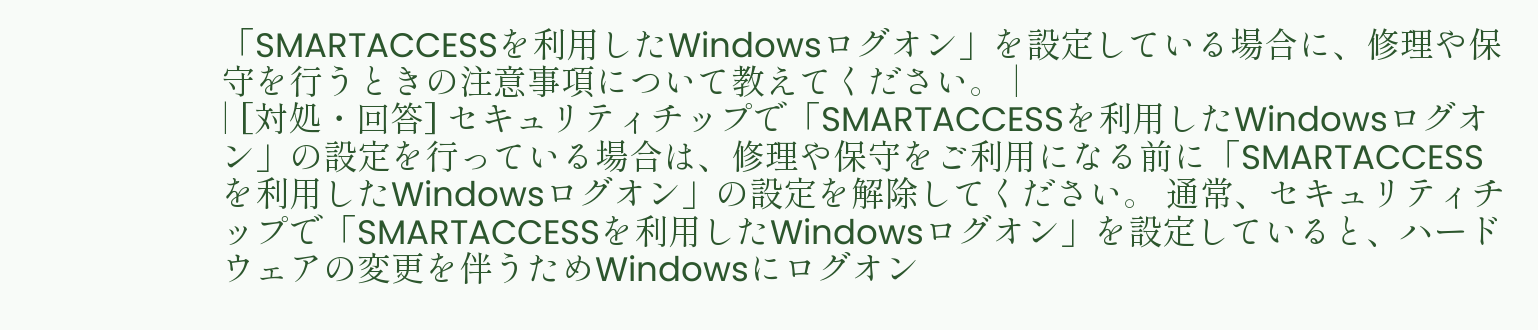「SMARTACCESSを利用したWindowsログオン」を設定している場合に、修理や保守を行うときの注意事項について教えてください。 |
| [対処・回答] セキュリティチップで「SMARTACCESSを利用したWindowsログオン」の設定を行っている場合は、修理や保守をご利用になる前に「SMARTACCESSを利用したWindowsログオン」の設定を解除してください。 通常、セキュリティチップで「SMARTACCESSを利用したWindowsログオン」を設定していると、ハードウェアの変更を伴うためWindowsにログオン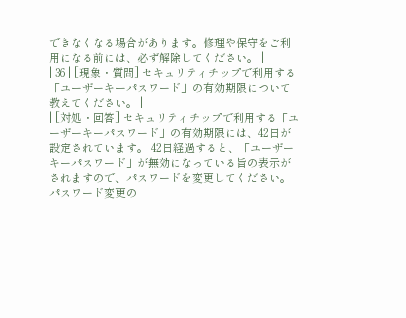できなくなる場合があります。修理や保守をご利用になる前には、必ず解除してください。 |
| 36 | [現象・質問] セキュリティチップで利用する「ユーザーキーパスワード」の有効期限について教えてください。 |
| [対処・回答] セキュリティチップで利用する「ユーザーキーパスワード」の有効期限には、42日が設定されています。 42日経過すると、「ユーザーキーパスワード」が無効になっている旨の表示がされますので、パスワードを変更してください。パスワード変更の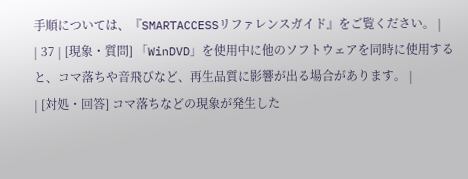手順については、『SMARTACCESSリファレンスガイド』をご覧ください。 |
| 37 | [現象・質問] 「WinDVD」を使用中に他のソフトウェアを同時に使用すると、コマ落ちや音飛びなど、再生品質に影響が出る場合があります。 |
| [対処・回答] コマ落ちなどの現象が発生した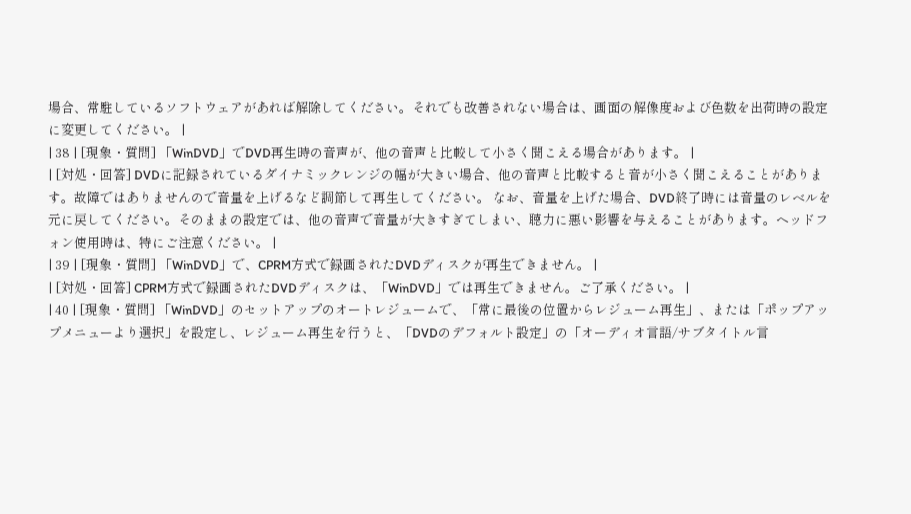場合、常駐しているソフトウェアがあれば解除してください。それでも改善されない場合は、画面の解像度および色数を出荷時の設定に変更してください。 |
| 38 | [現象・質問] 「WinDVD」でDVD再生時の音声が、他の音声と比較して小さく聞こえる場合があります。 |
| [対処・回答] DVDに記録されているダイナミックレンジの幅が大きい場合、他の音声と比較すると音が小さく聞こえることがあります。故障ではありませんので音量を上げるなど調節して再生してください。 なお、音量を上げた場合、DVD終了時には音量のレベルを元に戻してください。そのままの設定では、他の音声で音量が大きすぎてしまい、聴力に悪い影響を与えることがあります。ヘッドフォン使用時は、特にご注意ください。 |
| 39 | [現象・質問] 「WinDVD」で、CPRM方式で録画されたDVDディスクが再生できません。 |
| [対処・回答] CPRM方式で録画されたDVDディスクは、「WinDVD」では再生できません。ご了承ください。 |
| 40 | [現象・質問] 「WinDVD」のセットアップのオートレジュームで、「常に最後の位置からレジューム再生」、または「ポップアップメニューより選択」を設定し、レジューム再生を行うと、「DVDのデフォルト設定」の「オーディオ言語/サブタイトル言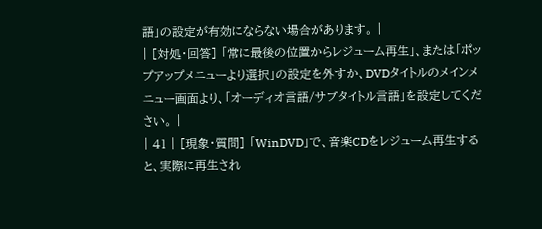語」の設定が有効にならない場合があります。 |
| [対処・回答] 「常に最後の位置からレジューム再生」、または「ポップアップメニューより選択」の設定を外すか、DVDタイトルのメインメニュー画面より、「オーディオ言語/サブタイトル言語」を設定してください。 |
| 41 | [現象・質問] 「WinDVD」で、音楽CDをレジューム再生すると、実際に再生され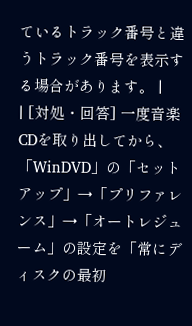ているトラック番号と違うトラック番号を表示する場合があります。 |
| [対処・回答] 一度音楽CDを取り出してから、「WinDVD」の「セットアップ」→「プリファレンス」→「オートレジューム」の設定を「常にディスクの最初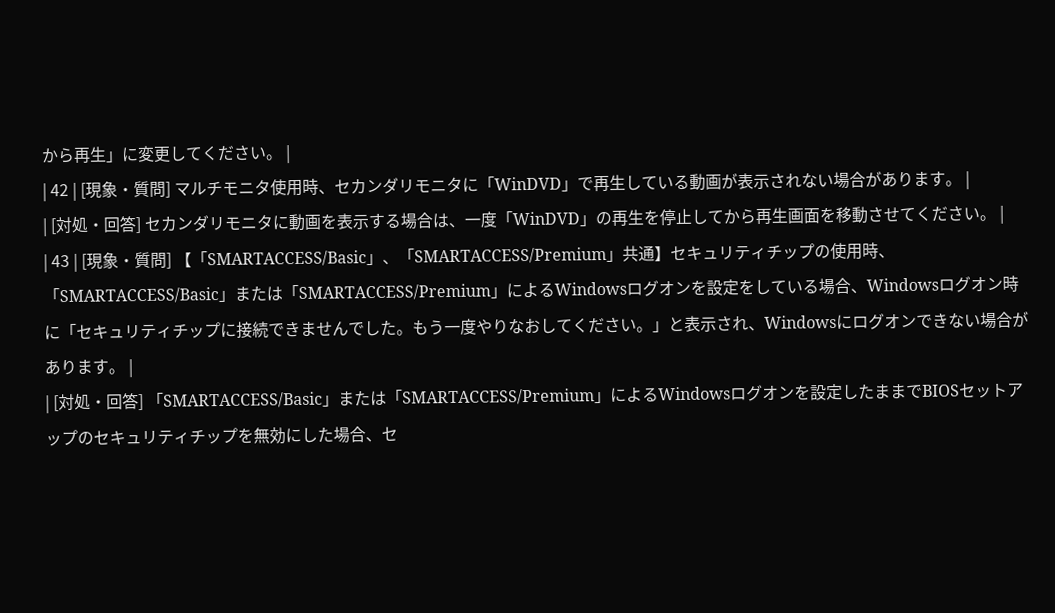から再生」に変更してください。 |
| 42 | [現象・質問] マルチモニタ使用時、セカンダリモニタに「WinDVD」で再生している動画が表示されない場合があります。 |
| [対処・回答] セカンダリモニタに動画を表示する場合は、一度「WinDVD」の再生を停止してから再生画面を移動させてください。 |
| 43 | [現象・質問] 【「SMARTACCESS/Basic」、「SMARTACCESS/Premium」共通】セキュリティチップの使用時、「SMARTACCESS/Basic」または「SMARTACCESS/Premium」によるWindowsログオンを設定をしている場合、Windowsログオン時に「セキュリティチップに接続できませんでした。もう一度やりなおしてください。」と表示され、Windowsにログオンできない場合があります。 |
| [対処・回答] 「SMARTACCESS/Basic」または「SMARTACCESS/Premium」によるWindowsログオンを設定したままでBIOSセットアップのセキュリティチップを無効にした場合、セ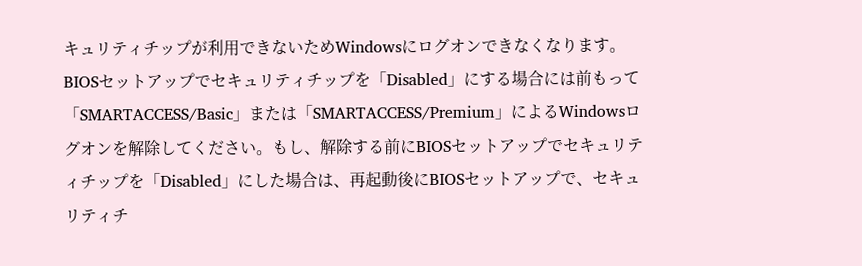キュリティチップが利用できないためWindowsにログオンできなくなります。BIOSセットアップでセキュリティチップを「Disabled」にする場合には前もって「SMARTACCESS/Basic」または「SMARTACCESS/Premium」によるWindowsログオンを解除してください。もし、解除する前にBIOSセットアップでセキュリティチップを「Disabled」にした場合は、再起動後にBIOSセットアップで、セキュリティチ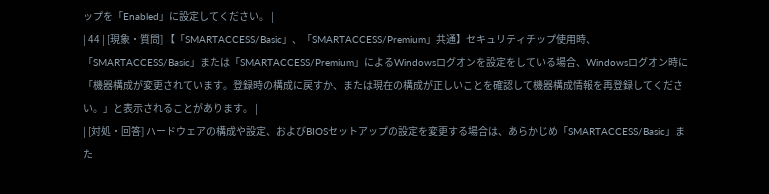ップを「Enabled」に設定してください。 |
| 44 | [現象・質問] 【「SMARTACCESS/Basic」、「SMARTACCESS/Premium」共通】セキュリティチップ使用時、「SMARTACCESS/Basic」または「SMARTACCESS/Premium」によるWindowsログオンを設定をしている場合、Windowsログオン時に「機器構成が変更されています。登録時の構成に戻すか、または現在の構成が正しいことを確認して機器構成情報を再登録してください。」と表示されることがあります。 |
| [対処・回答] ハードウェアの構成や設定、およびBIOSセットアップの設定を変更する場合は、あらかじめ「SMARTACCESS/Basic」また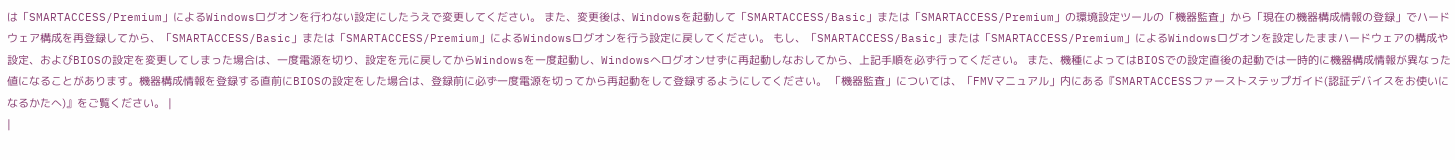は「SMARTACCESS/Premium」によるWindowsログオンを行わない設定にしたうえで変更してください。 また、変更後は、Windowsを起動して「SMARTACCESS/Basic」または「SMARTACCESS/Premium」の環境設定ツールの「機器監査」から「現在の機器構成情報の登録」でハードウェア構成を再登録してから、「SMARTACCESS/Basic」または「SMARTACCESS/Premium」によるWindowsログオンを行う設定に戻してください。 もし、「SMARTACCESS/Basic」または「SMARTACCESS/Premium」によるWindowsログオンを設定したままハードウェアの構成や設定、およびBIOSの設定を変更してしまった場合は、一度電源を切り、設定を元に戻してからWindowsを一度起動し、Windowsへログオンせずに再起動しなおしてから、上記手順を必ず行ってください。 また、機種によってはBIOSでの設定直後の起動では一時的に機器構成情報が異なった値になることがあります。機器構成情報を登録する直前にBIOSの設定をした場合は、登録前に必ず一度電源を切ってから再起動をして登録するようにしてください。 「機器監査」については、「FMVマニュアル」内にある『SMARTACCESSファーストステップガイド(認証デバイスをお使いになるかたへ)』をご覧ください。 |
|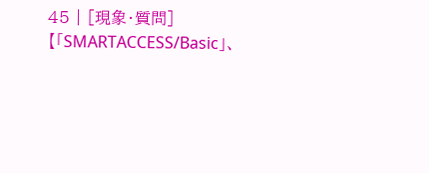45 | [現象・質問] 【「SMARTACCESS/Basic」、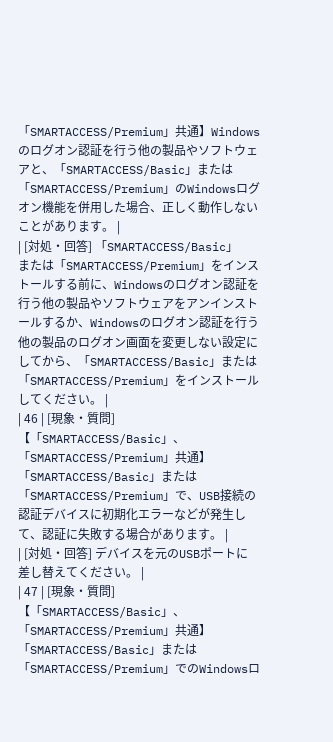「SMARTACCESS/Premium」共通】Windowsのログオン認証を行う他の製品やソフトウェアと、「SMARTACCESS/Basic」または「SMARTACCESS/Premium」のWindowsログオン機能を併用した場合、正しく動作しないことがあります。 |
| [対処・回答] 「SMARTACCESS/Basic」または「SMARTACCESS/Premium」をインストールする前に、Windowsのログオン認証を行う他の製品やソフトウェアをアンインストールするか、Windowsのログオン認証を行う他の製品のログオン画面を変更しない設定にしてから、「SMARTACCESS/Basic」または「SMARTACCESS/Premium」をインストールしてください。 |
| 46 | [現象・質問] 【「SMARTACCESS/Basic」、「SMARTACCESS/Premium」共通】「SMARTACCESS/Basic」または「SMARTACCESS/Premium」で、USB接続の認証デバイスに初期化エラーなどが発生して、認証に失敗する場合があります。 |
| [対処・回答] デバイスを元のUSBポートに差し替えてください。 |
| 47 | [現象・質問] 【「SMARTACCESS/Basic」、「SMARTACCESS/Premium」共通】「SMARTACCESS/Basic」または「SMARTACCESS/Premium」でのWindowsロ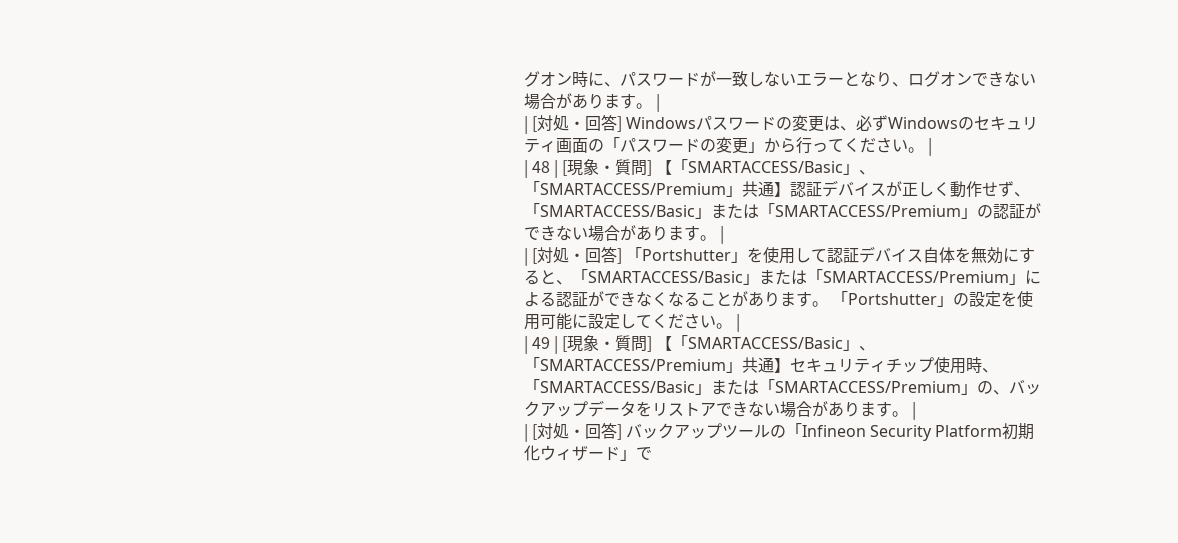グオン時に、パスワードが一致しないエラーとなり、ログオンできない場合があります。 |
| [対処・回答] Windowsパスワードの変更は、必ずWindowsのセキュリティ画面の「パスワードの変更」から行ってください。 |
| 48 | [現象・質問] 【「SMARTACCESS/Basic」、「SMARTACCESS/Premium」共通】認証デバイスが正しく動作せず、「SMARTACCESS/Basic」または「SMARTACCESS/Premium」の認証ができない場合があります。 |
| [対処・回答] 「Portshutter」を使用して認証デバイス自体を無効にすると、「SMARTACCESS/Basic」または「SMARTACCESS/Premium」による認証ができなくなることがあります。 「Portshutter」の設定を使用可能に設定してください。 |
| 49 | [現象・質問] 【「SMARTACCESS/Basic」、「SMARTACCESS/Premium」共通】セキュリティチップ使用時、「SMARTACCESS/Basic」または「SMARTACCESS/Premium」の、バックアップデータをリストアできない場合があります。 |
| [対処・回答] バックアップツールの「Infineon Security Platform初期化ウィザード」で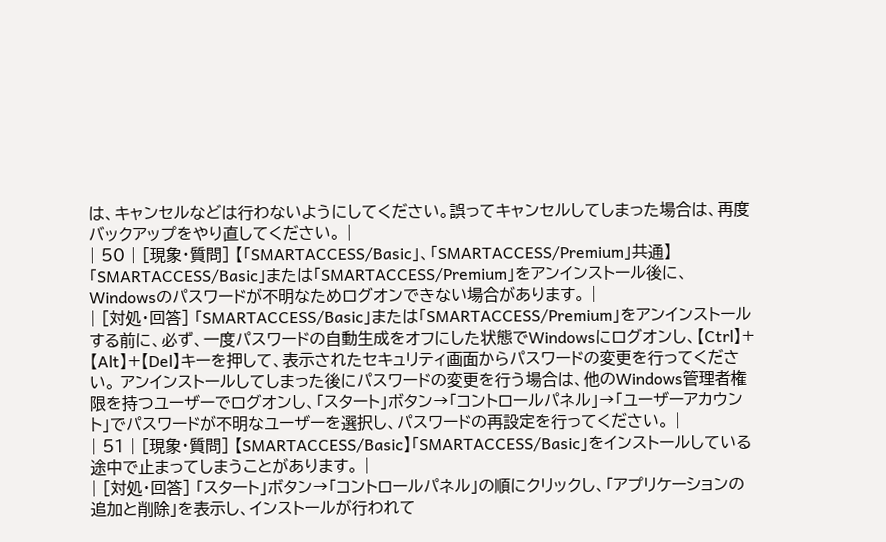は、キャンセルなどは行わないようにしてください。誤ってキャンセルしてしまった場合は、再度バックアップをやり直してください。 |
| 50 | [現象・質問] 【「SMARTACCESS/Basic」、「SMARTACCESS/Premium」共通】「SMARTACCESS/Basic」または「SMARTACCESS/Premium」をアンインストール後に、Windowsのパスワードが不明なためログオンできない場合があります。 |
| [対処・回答] 「SMARTACCESS/Basic」または「SMARTACCESS/Premium」をアンインストールする前に、必ず、一度パスワードの自動生成をオフにした状態でWindowsにログオンし、【Ctrl】+【Alt】+【Del】キーを押して、表示されたセキュリティ画面からパスワードの変更を行ってください。 アンインストールしてしまった後にパスワードの変更を行う場合は、他のWindows管理者権限を持つユーザーでログオンし、「スタート」ボタン→「コントロールパネル」→「ユーザーアカウント」でパスワードが不明なユーザーを選択し、パスワードの再設定を行ってください。 |
| 51 | [現象・質問] 【SMARTACCESS/Basic】「SMARTACCESS/Basic」をインストールしている途中で止まってしまうことがあります。 |
| [対処・回答] 「スタート」ボタン→「コントロールパネル」の順にクリックし、「アプリケーションの追加と削除」を表示し、インストールが行われて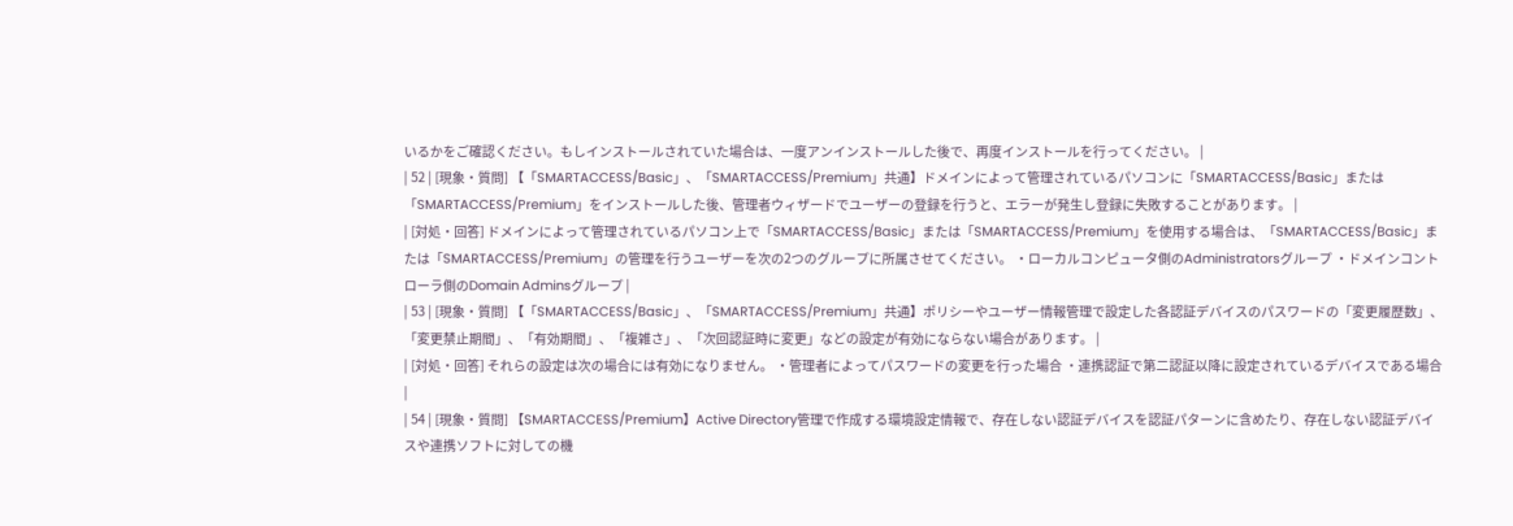いるかをご確認ください。もしインストールされていた場合は、一度アンインストールした後で、再度インストールを行ってください。 |
| 52 | [現象・質問] 【「SMARTACCESS/Basic」、「SMARTACCESS/Premium」共通】ドメインによって管理されているパソコンに「SMARTACCESS/Basic」または「SMARTACCESS/Premium」をインストールした後、管理者ウィザードでユーザーの登録を行うと、エラーが発生し登録に失敗することがあります。 |
| [対処・回答] ドメインによって管理されているパソコン上で「SMARTACCESS/Basic」または「SMARTACCESS/Premium」を使用する場合は、「SMARTACCESS/Basic」または「SMARTACCESS/Premium」の管理を行うユーザーを次の2つのグループに所属させてください。 ・ローカルコンピュータ側のAdministratorsグループ ・ドメインコントローラ側のDomain Adminsグループ |
| 53 | [現象・質問] 【「SMARTACCESS/Basic」、「SMARTACCESS/Premium」共通】ポリシーやユーザー情報管理で設定した各認証デバイスのパスワードの「変更履歴数」、「変更禁止期間」、「有効期間」、「複雑さ」、「次回認証時に変更」などの設定が有効にならない場合があります。 |
| [対処・回答] それらの設定は次の場合には有効になりません。 ・管理者によってパスワードの変更を行った場合 ・連携認証で第二認証以降に設定されているデバイスである場合 |
| 54 | [現象・質問] 【SMARTACCESS/Premium】Active Directory管理で作成する環境設定情報で、存在しない認証デバイスを認証パターンに含めたり、存在しない認証デバイスや連携ソフトに対しての機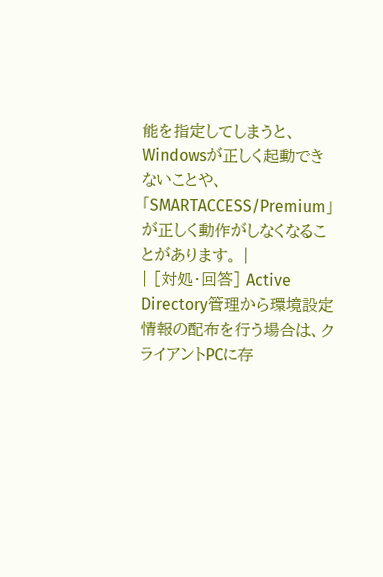能を指定してしまうと、Windowsが正しく起動できないことや、「SMARTACCESS/Premium」が正しく動作がしなくなることがあります。 |
| [対処・回答] Active Directory管理から環境設定情報の配布を行う場合は、クライアントPCに存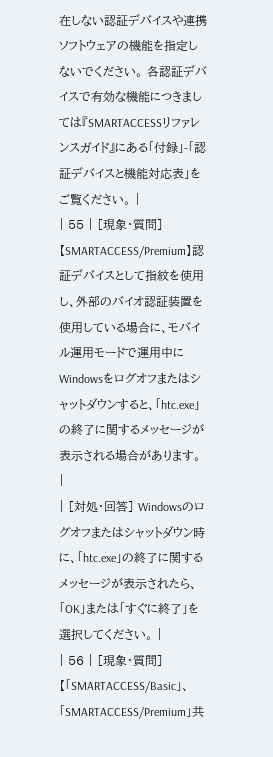在しない認証デバイスや連携ソフトウェアの機能を指定しないでください。 各認証デバイスで有効な機能につきましては『SMARTACCESSリファレンスガイド』にある「付録」-「認証デバイスと機能対応表」をご覧ください。 |
| 55 | [現象・質問] 【SMARTACCESS/Premium】認証デバイスとして指紋を使用し、外部のバイオ認証装置を使用している場合に、モバイル運用モードで運用中にWindowsをログオフまたはシャットダウンすると、「htc.exe」の終了に関するメッセージが表示される場合があります。 |
| [対処・回答] Windowsのログオフまたはシャットダウン時に、「htc.exe」の終了に関するメッセージが表示されたら、「OK」または「すぐに終了」を選択してください。 |
| 56 | [現象・質問] 【「SMARTACCESS/Basic」、「SMARTACCESS/Premium」共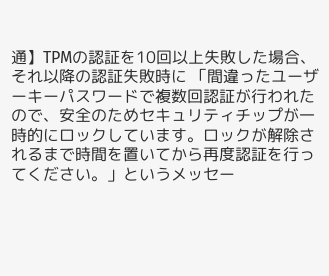通】TPMの認証を10回以上失敗した場合、それ以降の認証失敗時に 「間違ったユーザーキーパスワードで複数回認証が行われたので、安全のためセキュリティチップが一時的にロックしています。ロックが解除されるまで時間を置いてから再度認証を行ってください。」というメッセー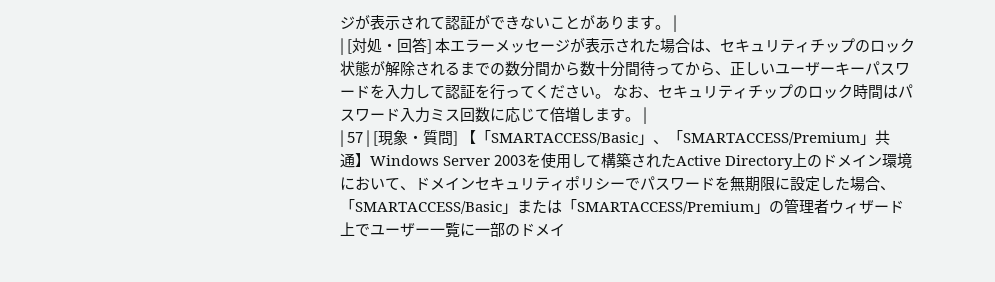ジが表示されて認証ができないことがあります。 |
| [対処・回答] 本エラーメッセージが表示された場合は、セキュリティチップのロック状態が解除されるまでの数分間から数十分間待ってから、正しいユーザーキーパスワードを入力して認証を行ってください。 なお、セキュリティチップのロック時間はパスワード入力ミス回数に応じて倍増します。 |
| 57 | [現象・質問] 【「SMARTACCESS/Basic」、「SMARTACCESS/Premium」共通】Windows Server 2003を使用して構築されたActive Directory上のドメイン環境において、ドメインセキュリティポリシーでパスワードを無期限に設定した場合、「SMARTACCESS/Basic」または「SMARTACCESS/Premium」の管理者ウィザード上でユーザー一覧に一部のドメイ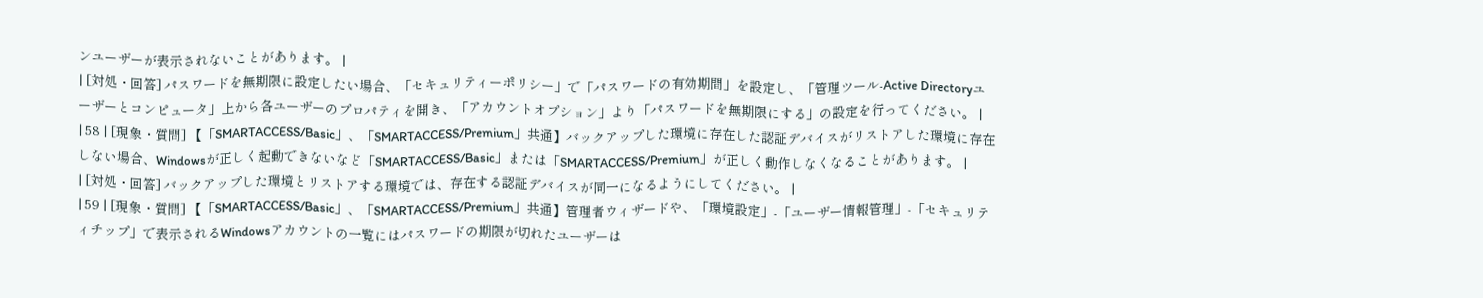ンユーザーが表示されないことがあります。 |
| [対処・回答] パスワードを無期限に設定したい場合、「セキュリティーポリシー」で「パスワードの有効期間」を設定し、「管理ツール-Active Directoryユーザーとコンピュータ」上から各ユーザーのプロパティを開き、「アカウントオプション」より「パスワードを無期限にする」の設定を行ってください。 |
| 58 | [現象・質問] 【「SMARTACCESS/Basic」、「SMARTACCESS/Premium」共通】バックアップした環境に存在した認証デバイスがリストアした環境に存在しない場合、Windowsが正しく起動できないなど「SMARTACCESS/Basic」または「SMARTACCESS/Premium」が正しく動作しなくなることがあります。 |
| [対処・回答] バックアップした環境とリストアする環境では、存在する認証デバイスが同一になるようにしてください。 |
| 59 | [現象・質問] 【「SMARTACCESS/Basic」、「SMARTACCESS/Premium」共通】管理者ウィザードや、「環境設定」-「ユーザー情報管理」-「セキュリティチップ」で表示されるWindowsアカウントの一覧にはパスワードの期限が切れたユーザーは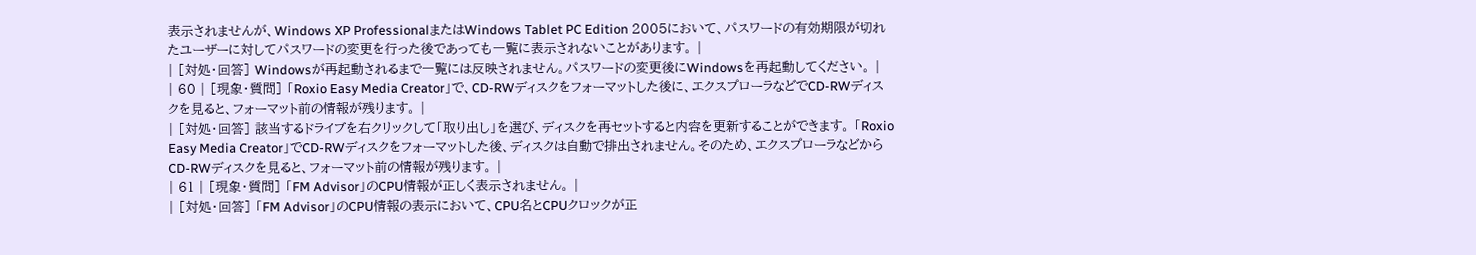表示されませんが、Windows XP ProfessionalまたはWindows Tablet PC Edition 2005において、パスワードの有効期限が切れたユーザーに対してパスワードの変更を行った後であっても一覧に表示されないことがあります。 |
| [対処・回答] Windowsが再起動されるまで一覧には反映されません。パスワードの変更後にWindowsを再起動してください。 |
| 60 | [現象・質問] 「Roxio Easy Media Creator」で、CD-RWディスクをフォーマットした後に、エクスプローラなどでCD-RWディスクを見ると、フォーマット前の情報が残ります。 |
| [対処・回答] 該当するドライブを右クリックして「取り出し」を選び、ディスクを再セットすると内容を更新することができます。 「Roxio Easy Media Creator」でCD-RWディスクをフォーマットした後、ディスクは自動で排出されません。そのため、エクスプローラなどからCD-RWディスクを見ると、フォーマット前の情報が残ります。 |
| 61 | [現象・質問] 「FM Advisor」のCPU情報が正しく表示されません。 |
| [対処・回答] 「FM Advisor」のCPU情報の表示において、CPU名とCPUクロックが正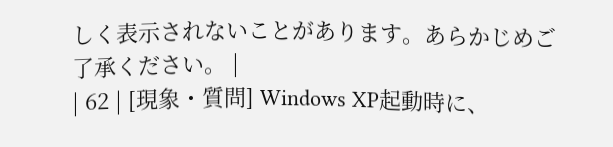しく表示されないことがあります。あらかじめご了承ください。 |
| 62 | [現象・質問] Windows XP起動時に、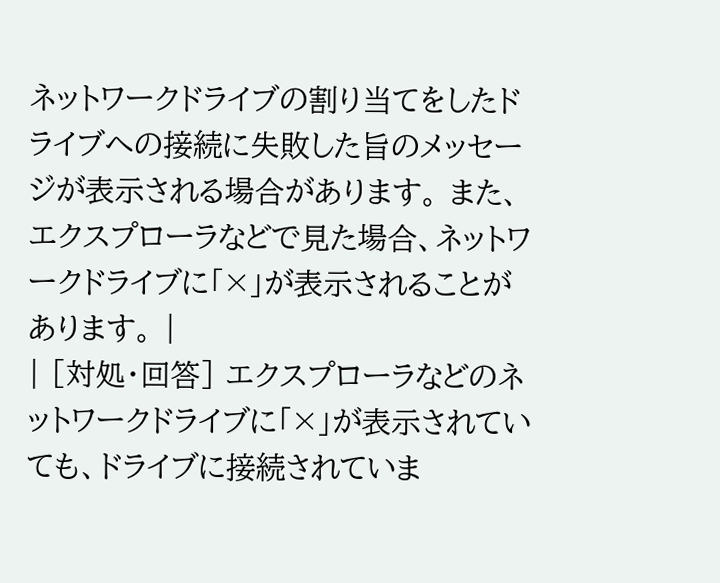ネットワークドライブの割り当てをしたドライブへの接続に失敗した旨のメッセージが表示される場合があります。 また、エクスプローラなどで見た場合、ネットワークドライブに「×」が表示されることがあります。 |
| [対処・回答] エクスプローラなどのネットワークドライブに「×」が表示されていても、ドライブに接続されていま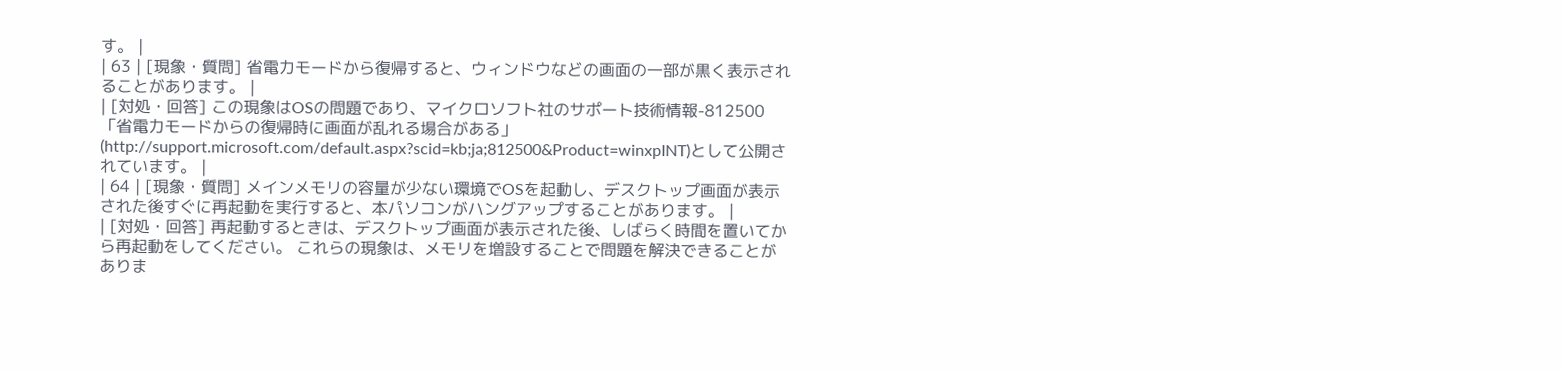す。 |
| 63 | [現象・質問] 省電力モードから復帰すると、ウィンドウなどの画面の一部が黒く表示されることがあります。 |
| [対処・回答] この現象はOSの問題であり、マイクロソフト社のサポート技術情報-812500「省電力モードからの復帰時に画面が乱れる場合がある」(http://support.microsoft.com/default.aspx?scid=kb;ja;812500&Product=winxpINT)として公開されています。 |
| 64 | [現象・質問] メインメモリの容量が少ない環境でOSを起動し、デスクトップ画面が表示された後すぐに再起動を実行すると、本パソコンがハングアップすることがあります。 |
| [対処・回答] 再起動するときは、デスクトップ画面が表示された後、しばらく時間を置いてから再起動をしてください。 これらの現象は、メモリを増設することで問題を解決できることがありま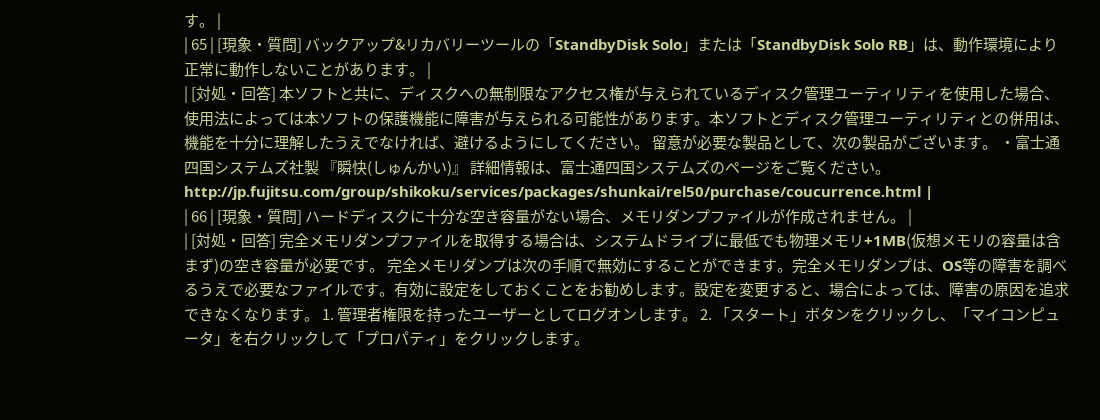す。 |
| 65 | [現象・質問] バックアップ&リカバリーツールの「StandbyDisk Solo」または「StandbyDisk Solo RB」は、動作環境により正常に動作しないことがあります。 |
| [対処・回答] 本ソフトと共に、ディスクへの無制限なアクセス権が与えられているディスク管理ユーティリティを使用した場合、使用法によっては本ソフトの保護機能に障害が与えられる可能性があります。本ソフトとディスク管理ユーティリティとの併用は、機能を十分に理解したうえでなければ、避けるようにしてください。 留意が必要な製品として、次の製品がございます。 ・富士通四国システムズ社製 『瞬快(しゅんかい)』 詳細情報は、富士通四国システムズのページをご覧ください。 http://jp.fujitsu.com/group/shikoku/services/packages/shunkai/rel50/purchase/coucurrence.html |
| 66 | [現象・質問] ハードディスクに十分な空き容量がない場合、メモリダンプファイルが作成されません。 |
| [対処・回答] 完全メモリダンプファイルを取得する場合は、システムドライブに最低でも物理メモリ+1MB(仮想メモリの容量は含まず)の空き容量が必要です。 完全メモリダンプは次の手順で無効にすることができます。完全メモリダンプは、OS等の障害を調べるうえで必要なファイルです。有効に設定をしておくことをお勧めします。設定を変更すると、場合によっては、障害の原因を追求できなくなります。 1. 管理者権限を持ったユーザーとしてログオンします。 2. 「スタート」ボタンをクリックし、「マイコンピュータ」を右クリックして「プロパティ」をクリックします。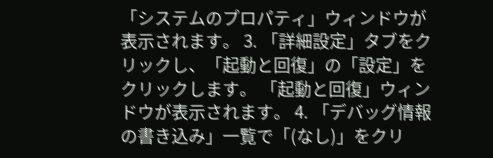「システムのプロパティ」ウィンドウが表示されます。 3. 「詳細設定」タブをクリックし、「起動と回復」の「設定」をクリックします。 「起動と回復」ウィンドウが表示されます。 4. 「デバッグ情報の書き込み」一覧で「(なし)」をクリ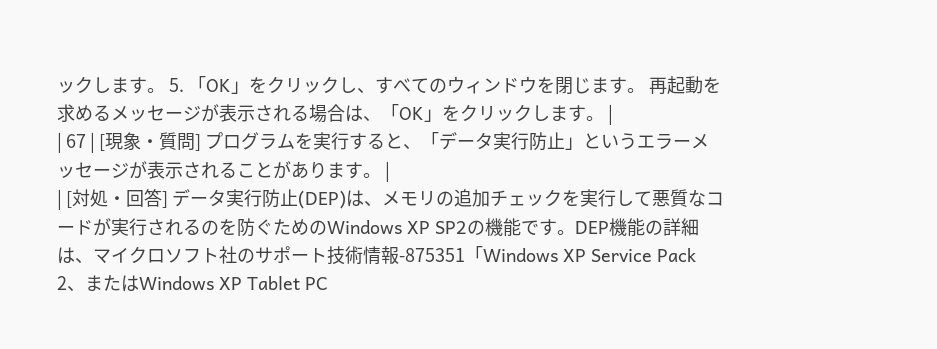ックします。 5. 「OK」をクリックし、すべてのウィンドウを閉じます。 再起動を求めるメッセージが表示される場合は、「OK」をクリックします。 |
| 67 | [現象・質問] プログラムを実行すると、「データ実行防止」というエラーメッセージが表示されることがあります。 |
| [対処・回答] データ実行防止(DEP)は、メモリの追加チェックを実行して悪質なコードが実行されるのを防ぐためのWindows XP SP2の機能です。DEP機能の詳細は、マイクロソフト社のサポート技術情報-875351「Windows XP Service Pack 2、またはWindows XP Tablet PC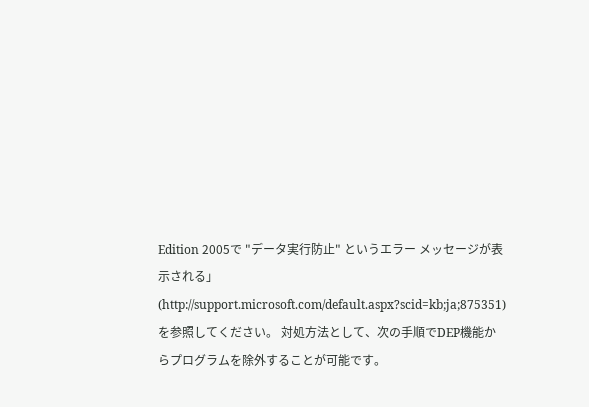Edition 2005で "データ実行防止" というエラー メッセージが表示される」(http://support.microsoft.com/default.aspx?scid=kb;ja;875351)を参照してください。 対処方法として、次の手順でDEP機能からプログラムを除外することが可能です。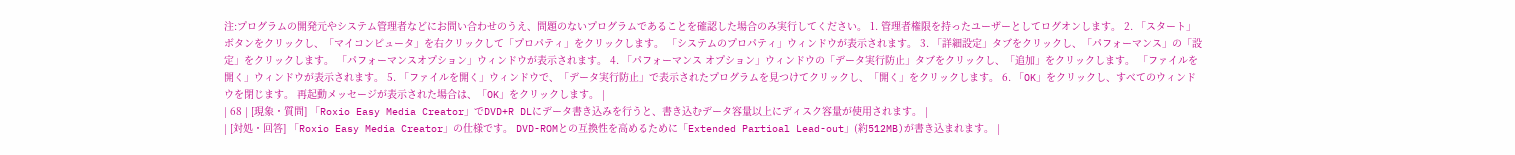注:プログラムの開発元やシステム管理者などにお問い合わせのうえ、問題のないプログラムであることを確認した場合のみ実行してください。 1. 管理者権限を持ったユーザーとしてログオンします。 2. 「スタート」ボタンをクリックし、「マイコンピュータ」を右クリックして「プロパティ」をクリックします。 「システムのプロパティ」ウィンドウが表示されます。 3. 「詳細設定」タブをクリックし、「パフォーマンス」の「設定」をクリックします。 「パフォーマンスオプション」ウィンドウが表示されます。 4. 「パフォーマンス オプション」ウィンドウの「データ実行防止」タブをクリックし、「追加」をクリックします。 「ファイルを開く」ウィンドウが表示されます。 5. 「ファイルを開く」ウィンドウで、「データ実行防止」で表示されたプログラムを見つけてクリックし、「開く」をクリックします。 6. 「OK」をクリックし、すべてのウィンドウを閉じます。 再起動メッセージが表示された場合は、「OK」をクリックします。 |
| 68 | [現象・質問] 「Roxio Easy Media Creator」でDVD+R DLにデータ書き込みを行うと、書き込むデータ容量以上にディスク容量が使用されます。 |
| [対処・回答] 「Roxio Easy Media Creator」の仕様です。 DVD-ROMとの互換性を高めるために「Extended Partioal Lead-out」(約512MB)が書き込まれます。 |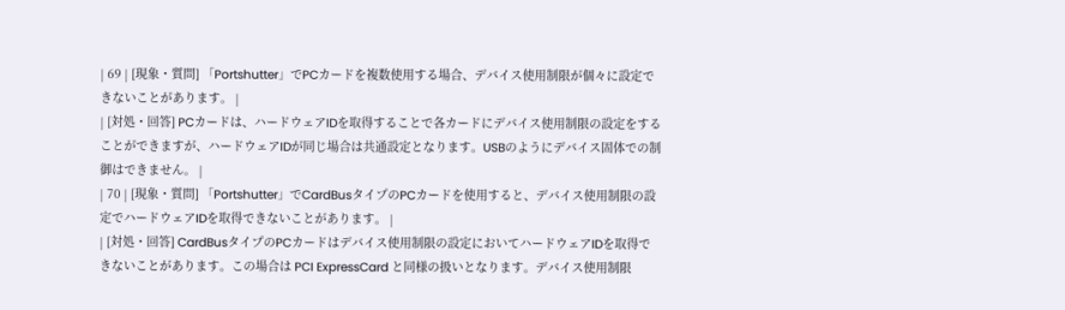| 69 | [現象・質問] 「Portshutter」でPCカードを複数使用する場合、デバイス使用制限が個々に設定できないことがあります。 |
| [対処・回答] PCカードは、ハードウェアIDを取得することで各カードにデバイス使用制限の設定をすることができますが、ハードウェアIDが同じ場合は共通設定となります。USBのようにデバイス固体での制御はできません。 |
| 70 | [現象・質問] 「Portshutter」でCardBusタイプのPCカードを使用すると、デバイス使用制限の設定でハードウェアIDを取得できないことがあります。 |
| [対処・回答] CardBusタイプのPCカードはデバイス使用制限の設定においてハードウェアIDを取得できないことがあります。この場合は PCI ExpressCard と同様の扱いとなります。デバイス使用制限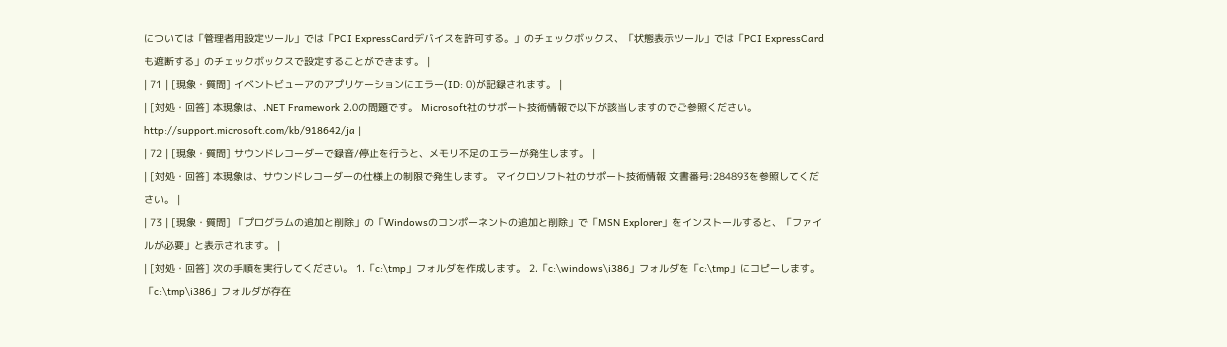については「管理者用設定ツール」では「PCI ExpressCardデバイスを許可する。」のチェックボックス、「状態表示ツール」では「PCI ExpressCardも遮断する」のチェックボックスで設定することができます。 |
| 71 | [現象・質問] イベントビューアのアプリケーションにエラー(ID: 0)が記録されます。 |
| [対処・回答] 本現象は、.NET Framework 2.0の問題です。 Microsoft社のサポート技術情報で以下が該当しますのでご参照ください。 http://support.microsoft.com/kb/918642/ja |
| 72 | [現象・質問] サウンドレコーダーで録音/停止を行うと、メモリ不足のエラーが発生します。 |
| [対処・回答] 本現象は、サウンドレコーダーの仕様上の制限で発生します。 マイクロソフト社のサポート技術情報 文書番号:284893を参照してください。 |
| 73 | [現象・質問] 「プログラムの追加と削除」の「Windowsのコンポーネントの追加と削除」で「MSN Explorer」をインストールすると、「ファイルが必要」と表示されます。 |
| [対処・回答] 次の手順を実行してください。 1.「c:\tmp」フォルダを作成します。 2.「c:\windows\i386」フォルダを「c:\tmp」にコピーします。 「c:\tmp\i386」フォルダが存在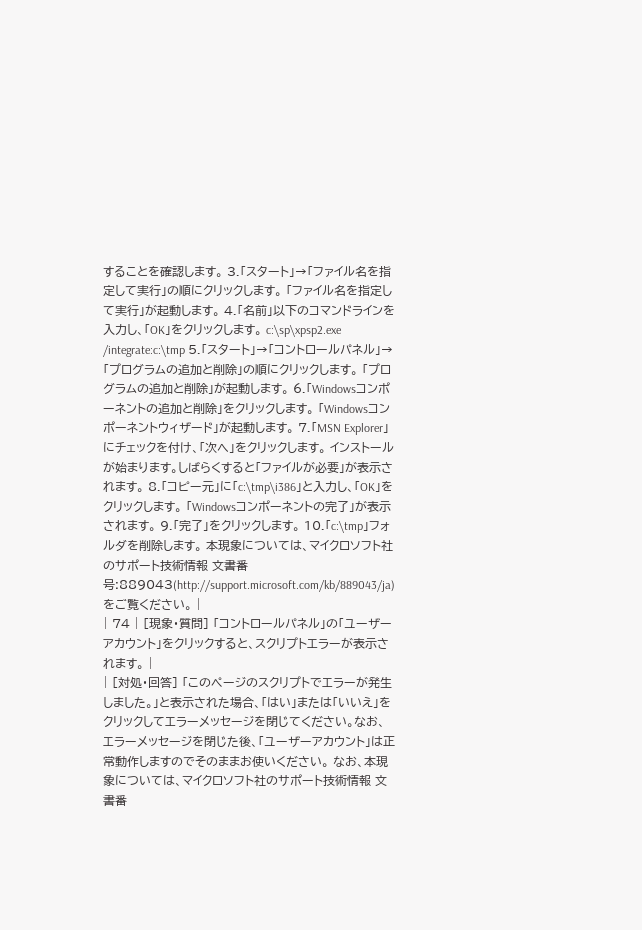することを確認します。 3.「スタート」→「ファイル名を指定して実行」の順にクリックします。 「ファイル名を指定して実行」が起動します。 4.「名前」以下のコマンドラインを入力し、「OK」をクリックします。 c:\sp\xpsp2.exe /integrate:c:\tmp 5.「スタート」→「コントロールパネル」→「プログラムの追加と削除」の順にクリックします。 「プログラムの追加と削除」が起動します。 6.「Windowsコンポーネントの追加と削除」をクリックします。 「Windowsコンポーネントウィザード」が起動します。 7.「MSN Explorer」にチェックを付け、「次へ」をクリックします。 インストールが始まります。しばらくすると「ファイルが必要」が表示されます。 8.「コピー元」に「c:\tmp\i386」と入力し、「OK」をクリックします。 「Windowsコンポーネントの完了」が表示されます。 9.「完了」をクリックします。 10.「c:\tmp」フォルダを削除します。 本現象については、マイクロソフト社のサポート技術情報 文書番号:889043(http://support.microsoft.com/kb/889043/ja)をご覧ください。 |
| 74 | [現象・質問] 「コントロールパネル」の「ユーザーアカウント」をクリックすると、スクリプトエラーが表示されます。 |
| [対処・回答] 「このページのスクリプトでエラーが発生しました。」と表示された場合、「はい」または「いいえ」をクリックしてエラーメッセージを閉じてください。なお、エラーメッセージを閉じた後、「ユーザーアカウント」は正常動作しますのでそのままお使いください。 なお、本現象については、マイクロソフト社のサポート技術情報 文書番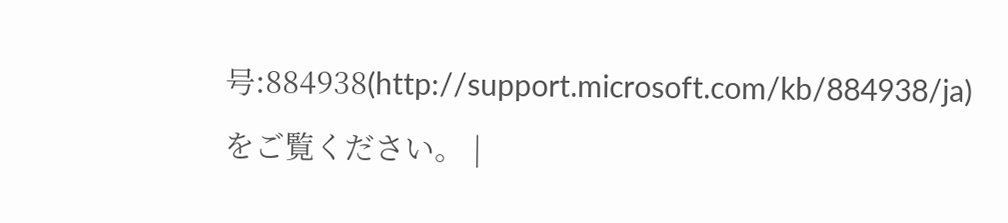号:884938(http://support.microsoft.com/kb/884938/ja)をご覧ください。 |